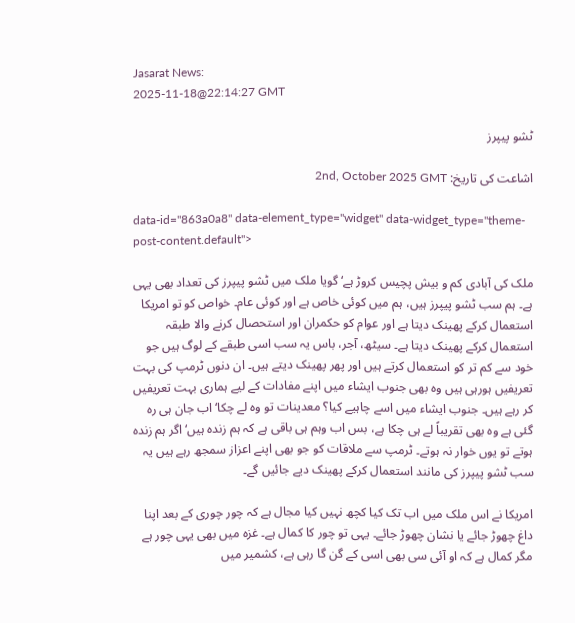Jasarat News:
2025-11-18@22:14:27 GMT

ٹشو پیپرز

اشاعت کی تاریخ: 2nd, October 2025 GMT

data-id="863a0a8" data-element_type="widget" data-widget_type="theme-post-content.default">

ملک کی آبادی کم و بیش پچیس کروڑ ہے‘ گویا ملک میں ٹشو پیپرز کی تعداد بھی یہی ہے۔ ہم سب ٹشو پیپرز ہیں، ہم میں کوئی خاص ہے اور کوئی عام۔ خواص کو تو امریکا استعمال کرکے پھینک دیتا ہے اور عوام کو حکمران اور استحصال کرنے والا طبقہ استعمال کرکے پھینک دیتا ہے۔ سیٹھ، آجر، باس یہ سب اسی طبقے کے لوگ ہیں جو خود سے کم تر کو استعمال کرتے ہیں اور پھر پھینک دیتے ہیں۔ ان دنوں ٹرمپ کی بہت تعریفیں ہورہی ہیں وہ بھی جنوب ایشاء میں اپنے مفادات کے لیے ہماری بہت تعریفیں کر رہے ہیں۔ جنوب ایشاء میں اسے چاہیے کیا؟ معدینات تو وہ لے چکا‘ اب جان ہی رہ گئی ہے وہ بھی تقریباً لے ہی چکا ہے، بس اب وہم ہی باقی ہے کہ ہم زندہ ہیں‘ اگر ہم زندہ ہوتے تو یوں خوار نہ ہوتے۔ ٹرمپ سے ملاقات کو جو بھی اپنے اعزاز سمجھ رہے ہیں یہ سب ٹشو پیپرز کی مانند استعمال کرکے پھینک دیے جائیں گے۔

امریکا نے اس ملک میں اب تک کیا کچھ نہیں کیا مجال ہے کہ چور چوری کے بعد اپنا داغ چھوڑ جائے یا نشان چھوڑ جائے۔ یہی تو چور کا کمال ہے۔ غزہ میں بھی یہی چور ہے مگر کمال ہے کہ او آئی سی بھی اسی کے گن گا رہی ہے، کشمیر میں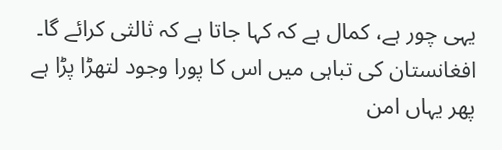یہی چور ہے، کمال ہے کہ کہا جاتا ہے کہ ثالثی کرائے گا۔ افغانستان کی تباہی میں اس کا پورا وجود لتھڑا پڑا ہے پھر یہاں امن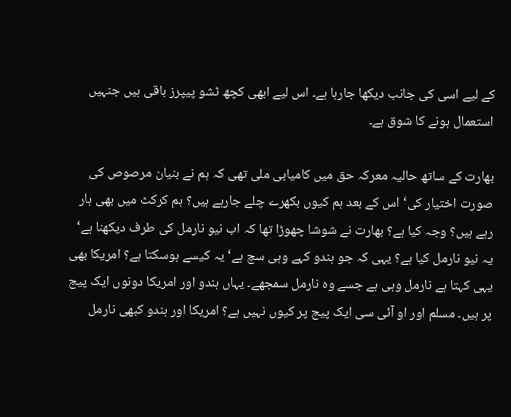کے لیے اسی کی جانب دیکھا جارہا ہے۔ اس لیے ابھی کچھ ٹشو پیپرز باقی ہیں جنہیں استعمال ہونے کا شوق ہے۔

بھارت کے ساتھ حالیہ معرکہ حق میں کامیابی ملی تھی کہ ہم نے بنیان مرصوص کی صورت اختیار کی‘ اس کے بعد ہم کیوں بکھرے چلے جارہے ہیں؟ ہم کرکٹ میں بھی ہار رہے ہیں؟ وجہ کیا ہے؟ بھارت نے شوشا چھوڑا تھا کہ اب نیو نارمل کی طرف دیکھنا ہے‘ یہ نیو نارمل کیا ہے؟ یہی کہ جو ہندو کہے وہی سچ ہے‘ یہ کیسے ہوسکتا ہے؟ امریکا بھی یہی کہتا ہے نارمل وہی ہے جسے وہ نارمل سمجھے۔ یہاں ہندو اور امریکا دونوں ایک پیج پر ہیں۔ مسلم اور او آئی سی ایک پیج پر کیوں نہیں ہے؟ امریکا اور ہندو کبھی نارمل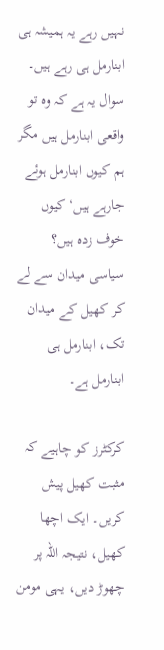نہیں رہے یہ ہمیشہ ہی ابنارمل ہی رہے ہیں۔ سوال یہ ہے کہ وہ تو واقعی ابنارمل ہیں مگر ہم کیوں ابنارمل ہوئے جارہے ہیں‘ کیوں خوف زدہ ہیں؟ سیاسی میدان سے لے کر کھیل کے میدان تک، ابنارمل ہی ابنارمل ہے۔

کرکٹرز کو چاہیے کہ مثبت کھیل پیش کریں۔ ایک اچھا کھیل، نتیجہ اللہ پر چھوڑ دیں، یہی مومن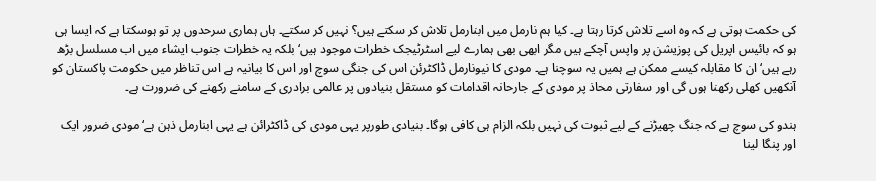کی حکمت ہوتی ہے کہ وہ اسے تلاش کرتا رہتا ہے۔ کیا ہم نارمل میں ابنارمل تلاش کر سکتے ہیں؟ نہیں کر سکتے۔ ہاں ہماری سرحدوں پر تو ہوسکتا ہے کہ ایسا ہی ہو کہ بائیس اپریل کی پوزیشن پر واپس آچکے ہیں مگر ابھی بھی ہمارے لیے اسٹرٹیجک خطرات موجود ہیں‘ بلکہ یہ خطرات جنوب ایشاء میں اب مسلسل بڑھ رہے ہیں‘ ان کا مقابلہ کیسے ممکن ہے ہمیں یہ سوچنا ہے۔ مودی کا نیونارمل ڈاکٹرئن اس کی جنگی سوچ اور اس کا بیانیہ ہے اس تناظر میں حکومت پاکستان کو آنکھیں کھلی رکھنا ہوں گی اور سفارتی محاذ پر مودی کے جارحانہ اقدامات کو مستقل بنیادوں پر عالمی برادری کے سامنے رکھنے کی ضرورت ہے۔

ہندو کی سوچ ہے کہ جنگ چھیڑنے کے لیے ثبوت کی نہیں بلکہ الزام ہی کافی ہوگا۔ بنیادی طورپر یہی مودی کی ڈاکٹرائن ہے یہی ابنارمل ذہن ہے‘ مودی ضرور ایک اور پنگا لینا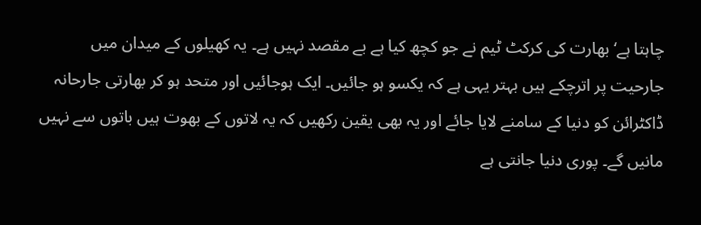چاہتا ہے‘ بھارت کی کرکٹ ٹیم نے جو کچھ کیا ہے بے مقصد نہیں ہے۔ یہ کھیلوں کے میدان میں جارحیت پر اترچکے ہیں بہتر یہی ہے کہ یکسو ہو جائیں۔ ایک ہوجائیں اور متحد ہو کر بھارتی جارحانہ ڈاکٹرائن کو دنیا کے سامنے لایا جائے اور یہ بھی یقین رکھیں کہ یہ لاتوں کے بھوت ہیں باتوں سے نہیں مانیں گے۔ پوری دنیا جانتی ہے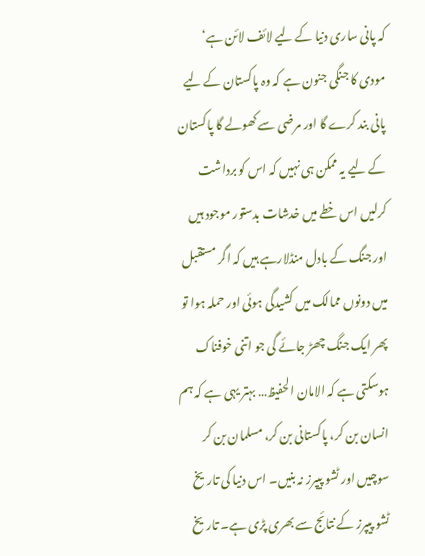کہ پانی ساری دنیا کے لیے لائف لائن ہے‘ مودی کا جنگی جنون ہے کہ وہ پاکستان کے لیے پانی بند کرے گا اور مرضی سے کھولے گا پاکستان کے لیے یہ ممکن ہی نہیں کہ اس کو برداشت کرلیں اس خطے میں خدشات بدستور موجود ہیں اور جنگ کے بادل منڈلارہے ہیں کہ اگر مستقبل میں دونوں ممالک میں کشیدگی ہوئی اور حملہ ہوا تو پھر ایک جنگ چھڑ جائے گی جو اتنی خوفناک ہوسکتی ہے کہ الامان الحفیظ… بہتر یہی ہے کہ ہم انسان بن کر، پاکستانی بن کر، مسلمان بن کر سوچیں اور ٹشو پیپرز نہ بنیں۔ اس دنیا کی تاریخ ٹشو پیپرز کے نتائج سے بھری پڑی ہے۔ تاریخ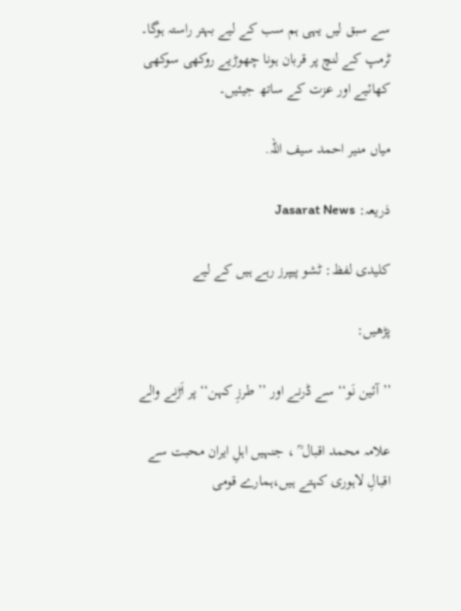سے سبق لیں یہی ہم سب کے لیے بہتر راستہ ہوگا۔ ٹرمپ کے لنچ پر قربان ہونا چھوڑیے روکھی سوکھی کھائیے اور عزت کے ساتھ جیئیں۔

میاں منیر احمد سیف اللہ.

ذریعہ: Jasarat News

کلیدی لفظ: ٹشو پیپرز رہے ہیں کے لیے

پڑھیں:

’’آئین نَو‘‘ سے ڈرنے اور ’’طرزِ کہن‘‘ پر اَڑنے والے

علامہ محمد اقبال ؒ ، جنہیں اہلِ ایران محبت سے اقبالِ لاہوری کہتے ہیں،ہمارے قومی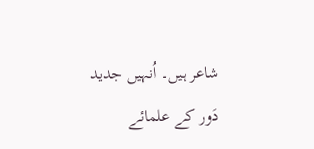شاعر ہیں۔ اُنہیں جدید دَور کے علمائے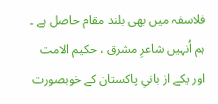فلاسفہ میں بھی بلند مقام حاصل ہے ۔ ہم اُنہیں شاعرِ مشرق ، حکیم الامت اور یکے از بانیِ پاکستان کے خوبصورت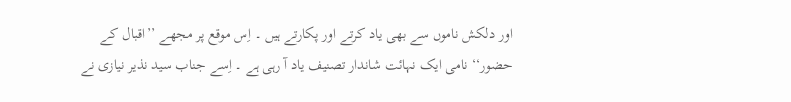اور دلکش ناموں سے بھی یاد کرتے اور پکارتے ہیں ۔ اِس موقع پر مجھے ’’اقبال کے حضور‘‘ نامی ایک نہائت شاندار تصنیف یاد آ رہی ہے ۔ اِسے جناب سید نذیر نیازی نے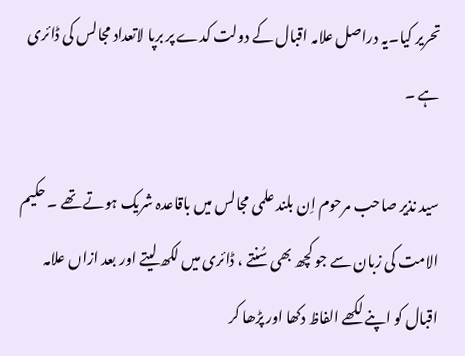تحریر کیا۔یہ دراصل علامہ اقبال کے دولت کدے پر برپا لاتعداد مجالس کی ڈائری ہے ۔

سید نذیر صاحب مرحوم اِن بلند علمی مجالس میں باقاعدہ شریک ہوتے تھے ۔ حکیم الامت کی زبان سے جو کچھ بھی سُنتے ، ڈائری میں لکھ لیتے اور بعد ازاں علامہ اقبال کو اپنے لکھے الفاظ دکھا اور پڑھا کر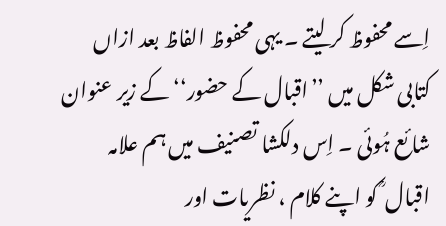اِسے محفوظ کر لیتے ۔ یہی محفوظ الفاظ بعد ازاں کتابی شکل میں ’’اقبال کے حضور‘‘ کے زیر عنوان شائع ہُوئی ۔ اِس دلکشا تصنیف میں ہم علامہ اقبال ؒ کو اپنے کلام ، نظریات اور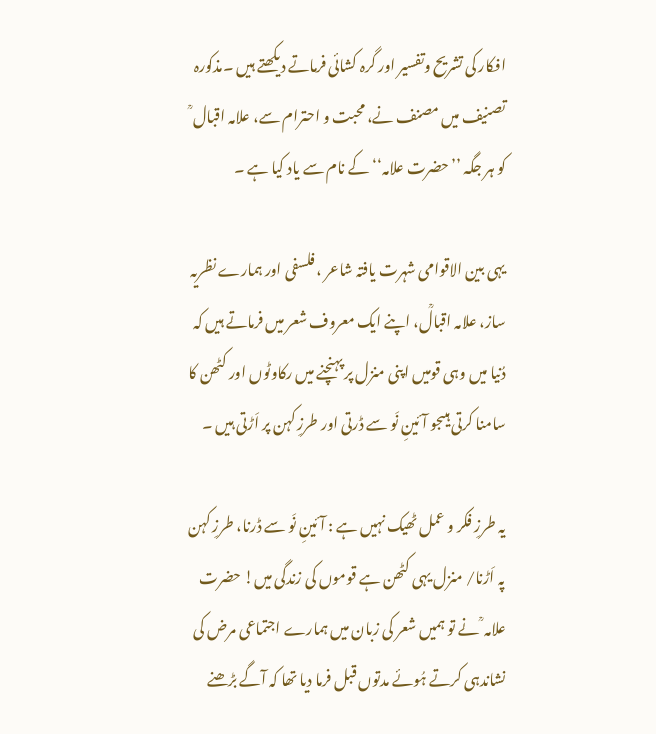افکار کی تشریح وتفسیر اور گرہ کشائی فرماتے دیکھتے ہیں ۔مذکورہ تصنیف میں مصنف نے، محبت و احترام سے، علامہ اقبال ؒ کو ہر جگہ ’’حضرت علامہ‘‘ کے نام سے یاد کیا ہے ۔

یہی بین الاقوامی شہرت یافتہ شاعر ، فلسفی اور ہمارے نظریہ ساز، علامہ اقبالؒ، اپنے ایک معروف شعر میں فرماتے ہیں کہ دُنیا میں وہی قومیں اپنی منزل پر پہنچنے میں رکاوٹوں اور کٹھن کا سامنا کرتی ہیںجو آئینِ نَو سے ڈرتی اور طرزِ کہن پر اَڑتی ہیں ۔

یہ طرزِ فکر و عمل ٹھیک نہیں ہے : آئینِ نَو سے ڈرنا، طرزِ کہن پہ اَڑنا/ منزل یہی کٹھن ہے قوموں کی زندگی میں! حضرت علامہ ؒ نے تو ہمیں شعر کی زبان میں ہمارے اجتماعی مرض کی نشاندہی کرتے ہُوئے مدتوں قبل فرما دیا تھا کہ آگے بڑھنے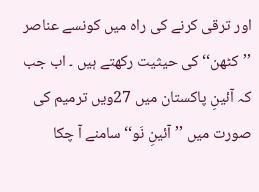اور ترقی کرنے کی راہ میں کونسے عناصر ’’کٹھن‘‘ کی حیثیت رکھتے ہیں ۔ اب جب کہ آئینِ پاکستان میں 27ویں ترمیم کی صورت میں ’’آئینِ نَو‘‘ سامنے آ چکا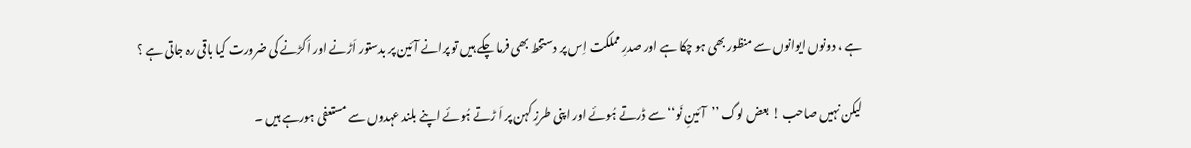ہے ، دونوں ایوانوں سے منظور بھی ہو چکا ہے اور صدرِ مملکت اِس پر دستخط بھی فرما چکے ہیں تو پرانے آئین پر بدستور اَڑنے اور اَکڑنے کی ضرورت کیا باقی رہ جاتی ہے ؟

لیکن نہیں صاحب ! بعض لوگ ’’آئینِ نَو‘‘ سے ڈرتے ہُوئے اور اپنی طرزِ کہن پر اَ ڑتے ہُوئے اپنے بلند عہدوں سے مستعفی ہورہے ہیں ۔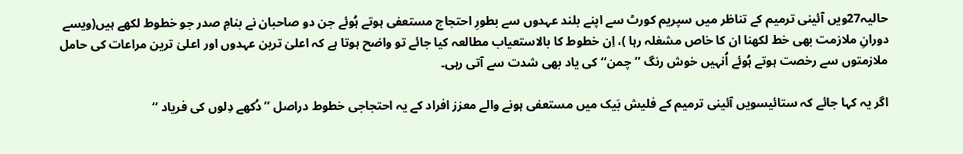حالیہ27ویں آئینی ترمیم کے تناظر میں سپریم کورٹ سے اپنے بلند عہدوں سے بطورِ احتجاج مستعفی ہوتے ہُوئے جن دو صاحبان نے بنامِ صدر جو خطوط لکھے ہیں(ویسے دورانِ ملازمت بھی خط لکھنا ان کا خاص مشغلہ رہا )، اِن خطوط کا بالاستعیاب مطالعہ کیا جائے تو واضح ہوتا ہے کہ اعلیٰ ترین عہدوں اور اعلیٰ ترین مراعات کی حامل ملازمتوں سے رخصت ہوتے ہُوئے اُنہیں خوش رنگ ’’چمن‘‘ کی یاد بھی شدت سے آتی رہی۔

اگر یہ کہا جائے کہ ستائیسویں آئینی ترمیم کے فلیش بَیک میں مستعفی ہونے والے معزز افراد کے یہ احتجاجی خطوط دراصل ’’دُکھے دِلوں کی فریاد ‘‘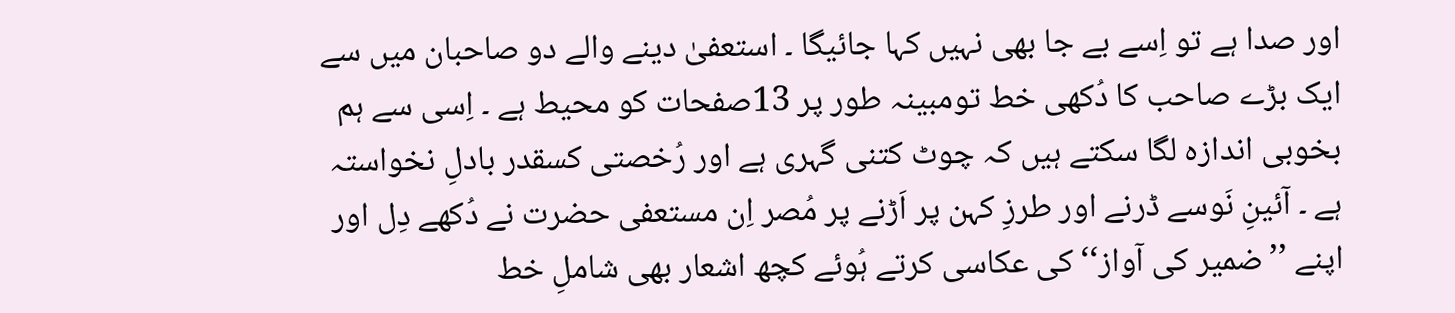اور صدا ہے تو اِسے بے جا بھی نہیں کہا جائیگا ۔ استعفیٰ دینے والے دو صاحبان میں سے ایک بڑے صاحب کا دُکھی خط تومبینہ طور پر 13صفحات کو محیط ہے ۔ اِسی سے ہم بخوبی اندازہ لگا سکتے ہیں کہ چوٹ کتنی گہری ہے اور رُخصتی کسقدر بادلِ نخواستہ ہے ۔ آئینِ نَوسے ڈرنے اور طرزِ کہن پر اَڑنے پر مُصر اِن مستعفی حضرت نے دُکھے دِل اور اپنے ’’ضمیر کی آواز‘‘ کی عکاسی کرتے ہُوئے کچھ اشعار بھی شاملِ خط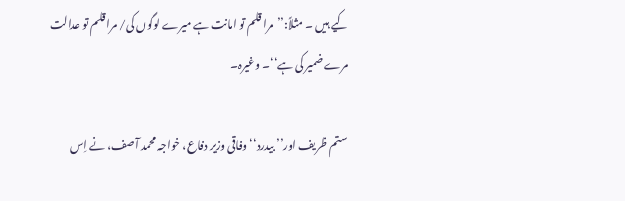کیے ہیں ۔ مثلاً:’’مرا قلم تو امانت ہے میرے لوگوں کی/ مرا قلم تو عدالت مرے ضمیر کی ہے‘‘۔ وغیرہ۔

ستم ظریف اور’’ بیدرد‘‘وفاقی وزیر دفاع، خواجہ محمد آصف، نے اِس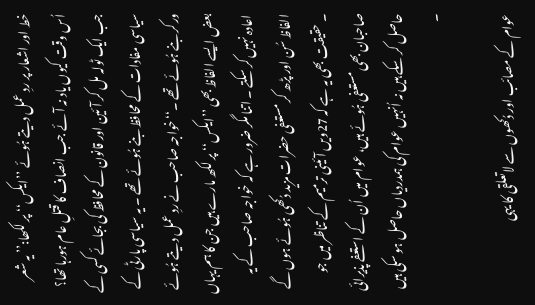خط اور اشعار پر ردِ عمل دیتے ہُوئے ’’ایکس‘‘ پر لکھا:’’ یہ شعر اُس وقت کیوں یاد نہ آئے جب انصاف کا قتلِ عام ہورہا تھا؟ جب ایک ٹولہ مل کر آئین اور قانون کے محافظ کی بجائے کسی کے سیاسی مفادات کے محافظ بنے ہُوئے تھے ۔ یہ سیاسی پارٹی کے ورکر بنے ہُوئے تھے ۔‘‘خواجہ صاحب نے ردِ عمل دیتے ہُوئے بعض ایسے الفاظ بھی ’’ایکس‘‘ پر لکھ مارے ہیں جن کا ہم یہاں اعادہ نہیں کر سکتے ۔ اتنا مگر ضرور ہے کہ خواجہ صاحب کے یہ الفاظ سُن اور پڑھ کر مستعفی حضرات مزید دُکھی ہُوئے ہوں گے ۔ حقیقت بھی یہ ہے کہ 27ویں آئینی ترمیم کے تناظر میں جو صاحبان بھی مستعفی ہُوئے ہیں، عوام میں اُن کے استعفے پذیرائی حاصل کر سکے ہیں نہ اُنہیں عوام کی ہمدردیاں حاصل ہو سکی ہیں ۔

عوام کے مصائب اور دُکھوں سے لاتعلقی کا یہی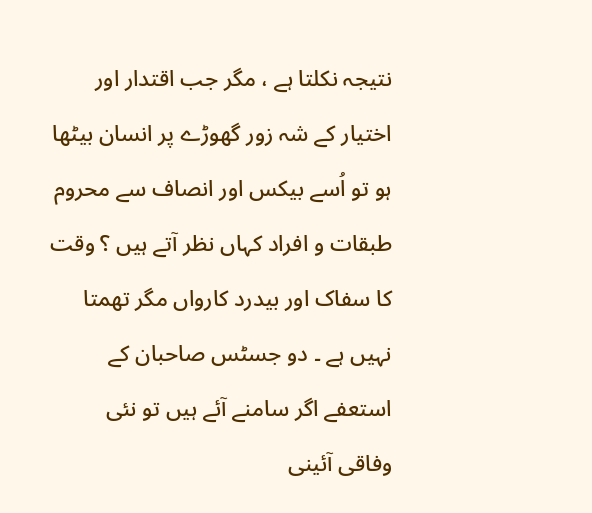نتیجہ نکلتا ہے ، مگر جب اقتدار اور اختیار کے شہ زور گھوڑے پر انسان بیٹھا ہو تو اُسے بیکس اور انصاف سے محروم طبقات و افراد کہاں نظر آتے ہیں ؟ وقت کا سفاک اور بیدرد کارواں مگر تھمتا نہیں ہے ۔ دو جسٹس صاحبان کے استعفے اگر سامنے آئے ہیں تو نئی وفاقی آئینی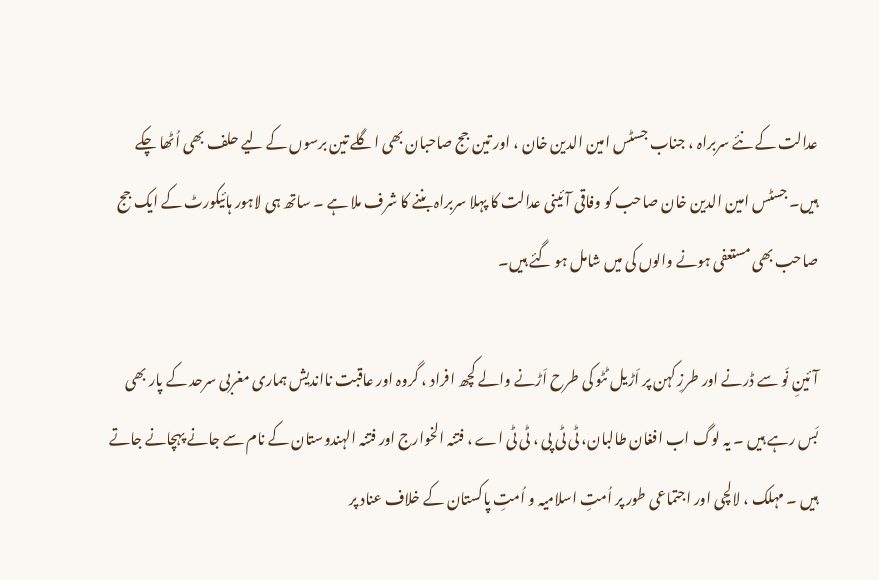عدالت کے نئے سربراہ ، جناب جسٹس امین الدین خان ، اور تین جج صاحبان بھی اگلے تین برسوں کے لیے حلف بھی اُٹھا چکے ہیں۔ جسٹس امین الدین خان صاحب کو وفاقی آئینی عدالت کا پہلا سربراہ بننے کا شرف ملا ہے ۔ ساتھ ہی لاہور ہائیکورٹ کے ایک جج صاحب بھی مستعفی ہونے والوں کی میں شامل ہو گئے ہیں۔

آئینِ نَو سے ڈرنے اور طرزِ کہن پر اَڑیل ٹٹو کی طرح اَڑنے والے کچھ افراد ، گروہ اور عاقبت نااندیش ہماری مغربی سرحد کے پار بھی بَس رہے ہیں ۔ یہ لوگ اب افغان طالبان، ٹی ٹی پی ، ٹی ٹی اے ، فتنہ الخوارج اور فتنہ الہندوستان کے نام سے جانے پہچانے جاتے ہیں ۔ مہلک ، لالچی اور اجتماعی طور پر اُمتِ اسلامیہ و اُمتِ پاکستان کے خلاف عناد پر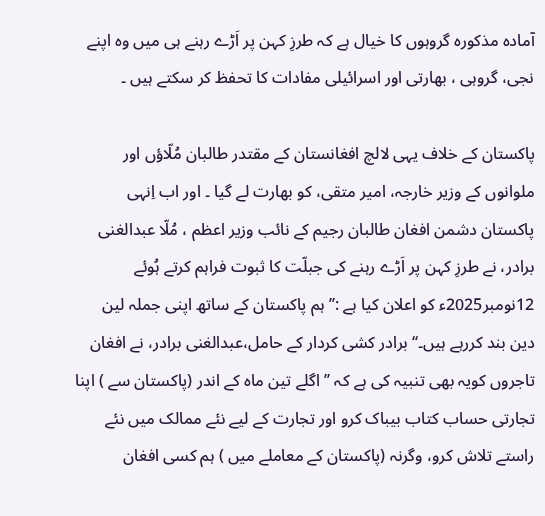آمادہ مذکورہ گروہوں کا خیال ہے کہ طرزِ کہن پر اَڑے رہنے ہی میں وہ اپنے نجی، گروہی ، بھارتی اور اسرائیلی مفادات کا تحفظ کر سکتے ہیں ۔

پاکستان کے خلاف یہی لالچ افغانستان کے مقتدر طالبان مُلّاؤں اور ملوانوں کے وزیر خارجہ، امیر متقی، کو بھارت لے گیا ۔ اور اب اِنہی پاکستان دشمن افغان طالبان رجیم کے نائب وزیر اعظم ، مُلّا عبدالغنی برادر، نے طرزِ کہن پر اَڑے رہنے کی جبلّت کا ثبوت فراہم کرتے ہُوئے 12نومبر2025ء کو اعلان کیا ہے :’’ ہم پاکستان کے ساتھ اپنی جملہ لین دین بند کررہے ہیں۔‘‘برادر کشی کردار کے حامل،عبدالغنی برادر، نے افغان تاجروں کویہ بھی تنبیہ کی ہے کہ ’’ اگلے تین ماہ کے اندر (پاکستان سے ) اپنا تجارتی حساب کتاب بیباک کرو اور تجارت کے لیے نئے ممالک میں نئے راستے تلاش کرو، وگرنہ (پاکستان کے معاملے میں ) ہم کسی افغان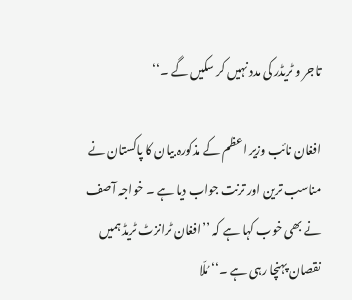تاجر و ٹریڈر کی مدد نہیں کر سکیں گے ۔‘‘

افغان نائب وزیر اعظم کے مذکورہ بیان کا پاکستان نے مناسب ترین اور ترنت جواب دیا ہے ۔ خواجہ آصف نے بھی خوب کہا ہے کہ ’’افغان ٹرانزٹ ٹریڈ ہمیں نقصان پہنچا رہی ہے ۔‘‘ مُلّا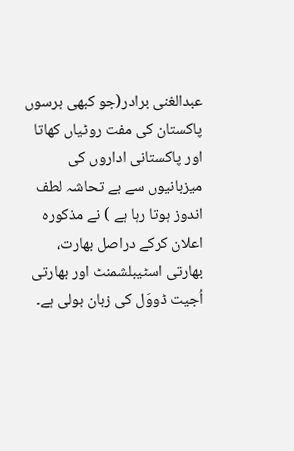عبدالغنی برادر(جو کبھی برسوں پاکستان کی مفت روٹیاں کھاتا اور پاکستانی اداروں کی میزبانیوں سے بے تحاشہ لطف اندوز ہوتا رہا ہے ) نے مذکورہ اعلان کرکے دراصل بھارت، بھارتی اسٹیبلشمنٹ اور بھارتی اُجیت ڈووَل کی زبان بولی ہے۔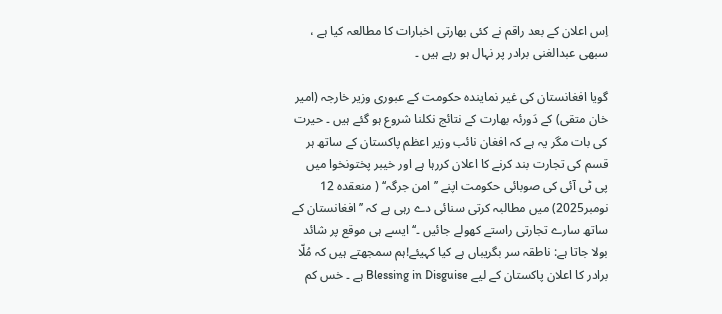اِس اعلان کے بعد راقم نے کئی بھارتی اخبارات کا مطالعہ کیا ہے ، سبھی عبدالغنی برادر پر نہال ہو رہے ہیں ۔

گویا افغانستان کی غیر نمایندہ حکومت کے عبوری وزیر خارجہ (امیر خان متقی) کے دَورئہ بھارت کے نتائج نکلنا شروع ہو گئے ہیں ۔ حیرت کی بات مگر یہ ہے کہ افغان نائب وزیر اعظم پاکستان کے ساتھ ہر قسم کی تجارت بند کرنے کا اعلان کررہا ہے اور خیبر پختونخوا میں پی ٹی آئی کی صوبائی حکومت اپنے ’’ امن جرگہ‘‘ ( منعقدہ 12 نومبر2025) میں مطالبہ کرتی سنائی دے رہی ہے کہ ’’افغانستان کے ساتھ سارے تجارتی راستے کھولے جائیں ۔‘‘ ایسے ہی موقع پر شائد بولا جاتا ہے: ناطقہ سر بگریباں ہے کیا کہیئے!ہم سمجھتے ہیں کہ مُلّا برادر کا اعلان پاکستان کے لیے Blessing in Disguise ہے ۔ خس کم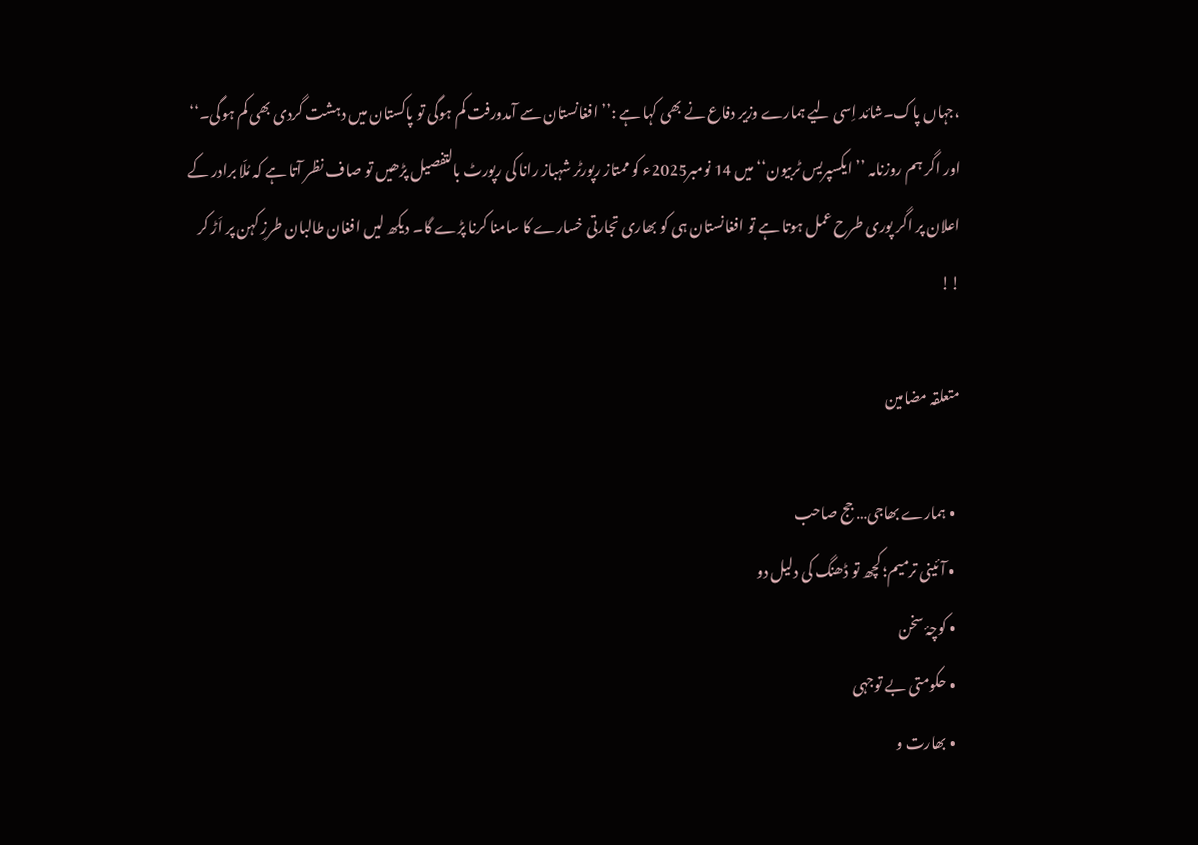،جہاں پاک۔شائد اِسی لیے ہمارے وزیر دفاع نے بھی کہا ہے :’’افغانستان سے آمدورفت کم ہوگی تو پاکستان میں دہشت گردی بھی کم ہوگی۔‘‘ اور اگر ہم روزنامہ ’’ایکسپریس ٹربیون‘‘ میں 14 نومبر2025ء کو ممتاز رپورٹر شہباز رانا کی رپورٹ بالتفصیل پڑھیں تو صاف نظر آتا ہے کہ مُلّا برادر کے اعلان پر اگر پوری طرح عمل ہوتا ہے تو افغانستان ہی کو بھاری تجارتی خسارے کا سامنا کرنا پڑے گا۔ دیکھ لیں افغان طالبان طرزِ کہن پر اَڑ کر !!

متعلقہ مضامین

  • ہمارے بھاجی… جج صاحب
  • آئینی ترمیم؛ کچھ تو ڈھنگ کی دلیل دو
  • کوچۂ سخن
  • حکومتی بے توجہی
  • بھارت و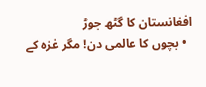افغانستان کا گٹھ جوڑ
  • بچوں کا عالمی دن! مگر غزہ کے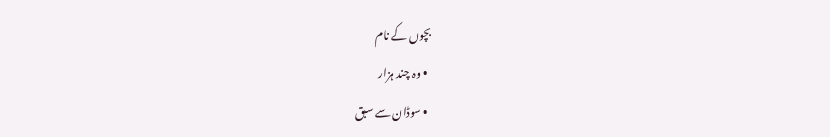بچوں کے نام
  • وہ چند ہزار
  • سوڈان سے سبق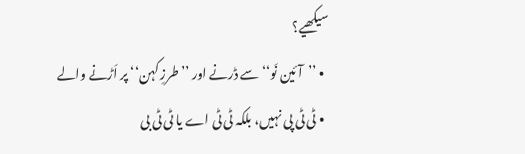سیکھیے؟
  • ’’آئین نَو‘‘ سے ڈرنے اور ’’طرزِ کہن‘‘ پر اَڑنے والے
  • ٹی ٹی پی نہیں، بلکہ ٹی ٹی اے یا ٹی ٹی بی